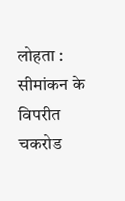लोहता : सीमांकन के विपरीत चकरोड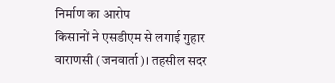निर्माण का आरोप
किसानों ने एसडीएम से लगाई गुहार
वाराणसी (जनवार्ता)। तहसील सदर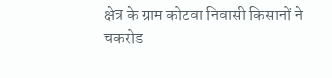क्षेत्र के ग्राम कोटवा निवासी किसानों ने चकरोड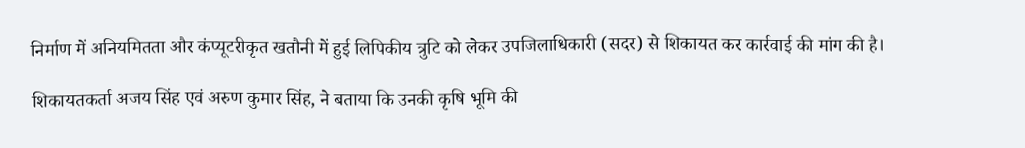निर्माण में अनियमितता और कंप्यूटरीकृत खतौनी में हुई लिपिकीय त्रुटि को लेकर उपजिलाधिकारी (सदर) से शिकायत कर कार्रवाई की मांग की है।

शिकायतकर्ता अजय सिंह एवं अरुण कुमार सिंह, ने बताया कि उनकी कृषि भूमि की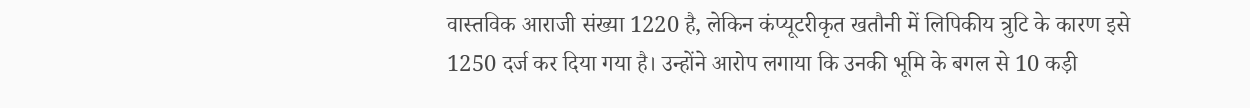वास्तविक आराजी संख्या 1220 है, लेकिन कंप्यूटरीकृत खतौनी में लिपिकीय त्रुटि के कारण इसे 1250 दर्ज कर दिया गया है। उन्होंने आरोप लगाया कि उनकी भूमि के बगल से 10 कड़ी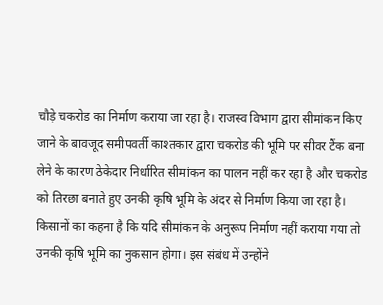चौड़े चकरोड का निर्माण कराया जा रहा है। राजस्व विभाग द्वारा सीमांकन किए जाने के बावजूद समीपवर्ती काश्तकार द्वारा चकरोड की भूमि पर सीवर टैंक बना लेने के कारण ठेकेदार निर्धारित सीमांकन का पालन नहीं कर रहा है और चकरोड को तिरछा बनाते हुए उनकी कृषि भूमि के अंदर से निर्माण किया जा रहा है।
किसानों का कहना है कि यदि सीमांकन के अनुरूप निर्माण नहीं कराया गया तो उनकी कृषि भूमि का नुकसान होगा। इस संबंध में उन्होंने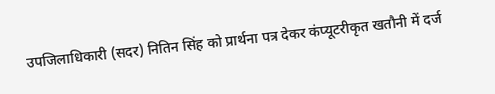उपजिलाधिकारी (सदर) नितिन सिंह को प्रार्थना पत्र देकर कंप्यूटरीकृत खतौनी में दर्ज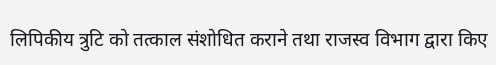लिपिकीय त्रुटि को तत्काल संशोधित कराने तथा राजस्व विभाग द्वारा किए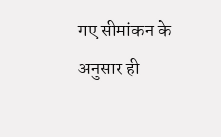गए सीमांकन के अनुसार ही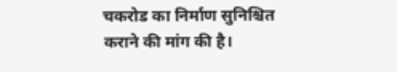चकरोड का निर्माण सुनिश्चित कराने की मांग की है।